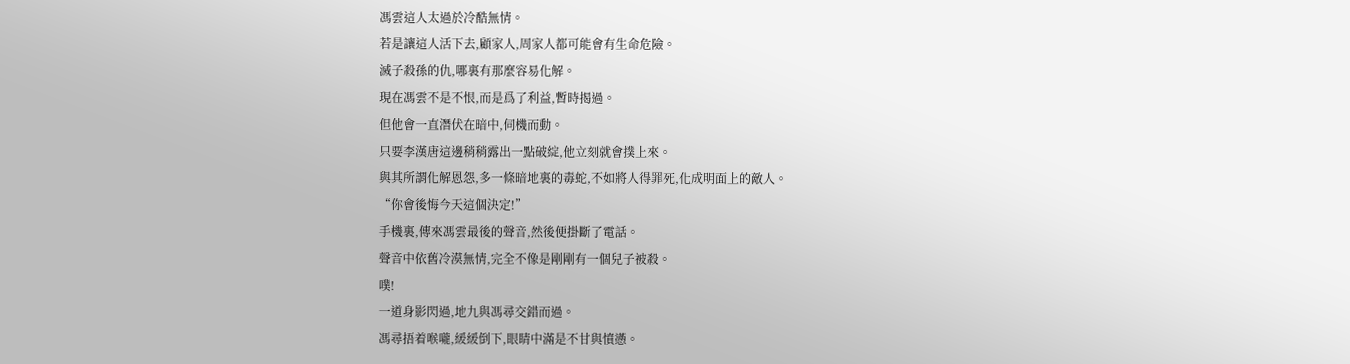馮雲這人太過於冷酷無情。
若是讓這人活下去,顧家人,周家人都可能會有生命危險。
滅子殺孫的仇,哪裏有那麼容易化解。
現在馮雲不是不恨,而是爲了利益,暫時揭過。
但他會一直潛伏在暗中,伺機而動。
只要李漢唐這邊稍稍露出一點破綻,他立刻就會撲上來。
與其所謂化解恩怨,多一條暗地裏的毒蛇,不如將人得罪死,化成明面上的敵人。
“你會後悔今天這個決定!”
手機裏,傳來馮雲最後的聲音,然後便掛斷了電話。
聲音中依舊冷漠無情,完全不像是剛剛有一個兒子被殺。
噗!
一道身影閃過,地九與馮尋交錯而過。
馮尋捂着喉嚨,緩緩倒下,眼睛中滿是不甘與憤懣。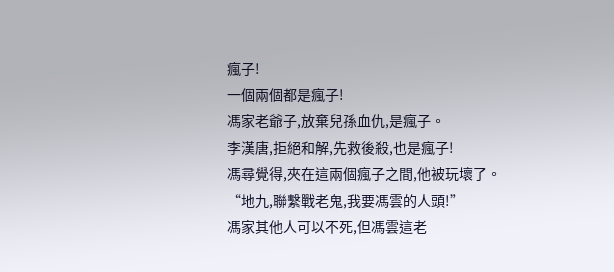瘋子!
一個兩個都是瘋子!
馮家老爺子,放棄兒孫血仇,是瘋子。
李漢唐,拒絕和解,先救後殺,也是瘋子!
馮尋覺得,夾在這兩個瘋子之間,他被玩壞了。
“地九,聯繫戰老鬼,我要馮雲的人頭!”
馮家其他人可以不死,但馮雲這老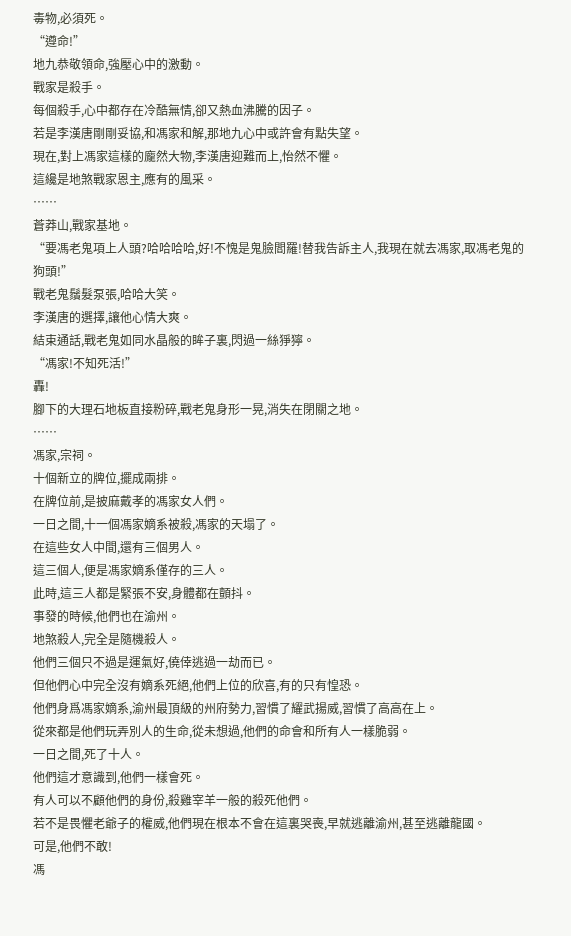毒物,必須死。
“遵命!”
地九恭敬領命,強壓心中的激動。
戰家是殺手。
每個殺手,心中都存在冷酷無情,卻又熱血沸騰的因子。
若是李漢唐剛剛妥協,和馮家和解,那地九心中或許會有點失望。
現在,對上馮家這樣的龐然大物,李漢唐迎難而上,怡然不懼。
這纔是地煞戰家恩主,應有的風采。
……
蒼莽山,戰家基地。
“要馮老鬼項上人頭?哈哈哈哈,好!不愧是鬼臉閻羅!替我告訴主人,我現在就去馮家,取馮老鬼的狗頭!”
戰老鬼鬚髮泵張,哈哈大笑。
李漢唐的選擇,讓他心情大爽。
結束通話,戰老鬼如同水晶般的眸子裏,閃過一絲猙獰。
“馮家!不知死活!”
轟!
腳下的大理石地板直接粉碎,戰老鬼身形一晃,消失在閉關之地。
……
馮家,宗祠。
十個新立的牌位,擺成兩排。
在牌位前,是披麻戴孝的馮家女人們。
一日之間,十一個馮家嫡系被殺,馮家的天塌了。
在這些女人中間,還有三個男人。
這三個人,便是馮家嫡系僅存的三人。
此時,這三人都是緊張不安,身體都在顫抖。
事發的時候,他們也在渝州。
地煞殺人,完全是隨機殺人。
他們三個只不過是運氣好,僥倖逃過一劫而已。
但他們心中完全沒有嫡系死絕,他們上位的欣喜,有的只有惶恐。
他們身爲馮家嫡系,渝州最頂級的州府勢力,習慣了耀武揚威,習慣了高高在上。
從來都是他們玩弄別人的生命,從未想過,他們的命會和所有人一樣脆弱。
一日之間,死了十人。
他們這才意識到,他們一樣會死。
有人可以不顧他們的身份,殺雞宰羊一般的殺死他們。
若不是畏懼老爺子的權威,他們現在根本不會在這裏哭喪,早就逃離渝州,甚至逃離龍國。
可是,他們不敢!
馮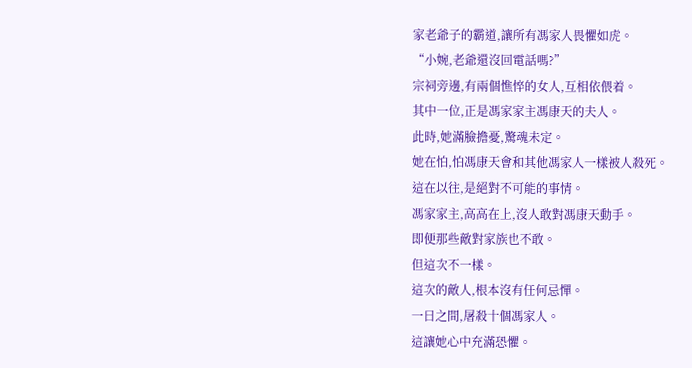家老爺子的霸道,讓所有馮家人畏懼如虎。
“小婉,老爺還沒回電話嗎?”
宗祠旁邊,有兩個憔悴的女人,互相依偎着。
其中一位,正是馮家家主馮康天的夫人。
此時,她滿臉擔憂,驚魂未定。
她在怕,怕馮康天會和其他馮家人一樣被人殺死。
這在以往,是絕對不可能的事情。
馮家家主,高高在上,沒人敢對馮康天動手。
即便那些敵對家族也不敢。
但這次不一樣。
這次的敵人,根本沒有任何忌憚。
一日之間,屠殺十個馮家人。
這讓她心中充滿恐懼。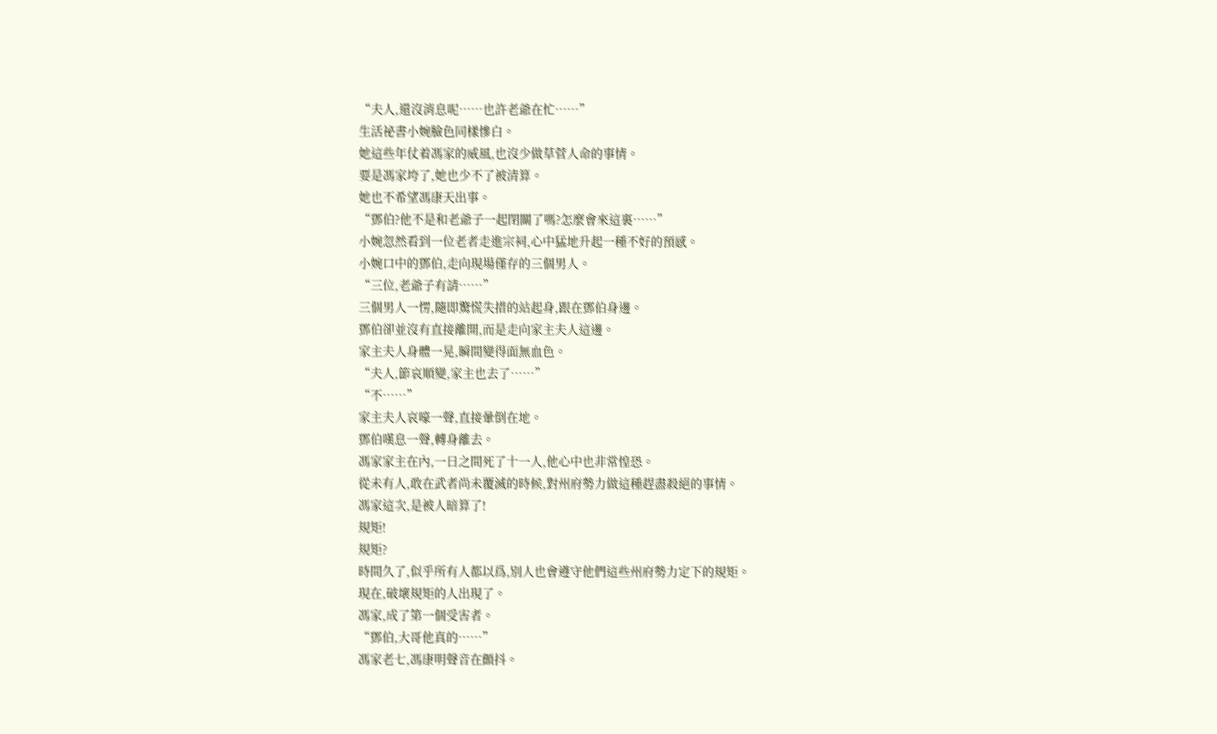“夫人,還沒消息呢……也許老爺在忙……”
生活祕書小婉臉色同樣慘白。
她這些年仗着馮家的威風,也沒少做草菅人命的事情。
要是馮家垮了,她也少不了被清算。
她也不希望馮康天出事。
“鄧伯?他不是和老爺子一起閉關了嗎?怎麼會來這裏……”
小婉忽然看到一位老者走進宗祠,心中猛地升起一種不好的預感。
小婉口中的鄧伯,走向現場僅存的三個男人。
“三位,老爺子有請……”
三個男人一愣,隨即驚慌失措的站起身,跟在鄧伯身邊。
鄧伯卻並沒有直接離開,而是走向家主夫人這邊。
家主夫人身體一晃,瞬間變得面無血色。
“夫人,節哀順變,家主也去了……”
“不……”
家主夫人哀嚎一聲,直接暈倒在地。
鄧伯嘆息一聲,轉身離去。
馮家家主在內,一日之間死了十一人,他心中也非常惶恐。
從未有人,敢在武者尚未覆滅的時候,對州府勢力做這種趕盡殺絕的事情。
馮家這次,是被人暗算了!
規矩!
規矩?
時間久了,似乎所有人都以爲,別人也會遵守他們這些州府勢力定下的規矩。
現在,破壞規矩的人出現了。
馮家,成了第一個受害者。
“鄧伯,大哥他真的……”
馮家老七,馮康明聲音在顫抖。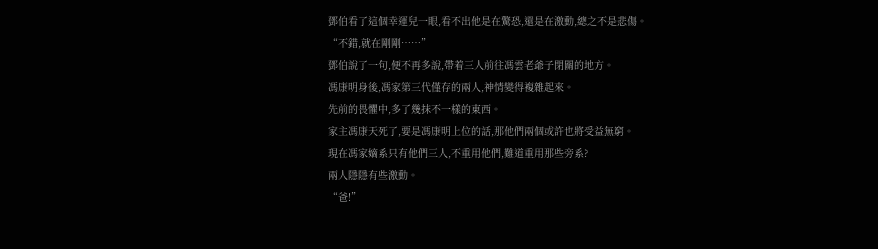鄧伯看了這個幸運兒一眼,看不出他是在驚恐,還是在激動,總之不是悲傷。
“不錯,就在剛剛……”
鄧伯說了一句,便不再多說,帶着三人前往馮雲老爺子閉關的地方。
馮康明身後,馮家第三代僅存的兩人,神情變得複雜起來。
先前的畏懼中,多了幾抹不一樣的東西。
家主馮康天死了,要是馮康明上位的話,那他們兩個或許也將受益無窮。
現在馮家嫡系只有他們三人,不重用他們,難道重用那些旁系?
兩人隱隱有些激動。
“爸!”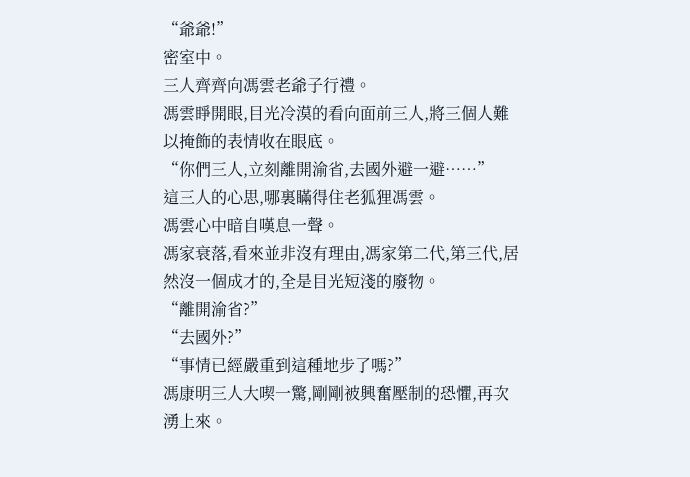“爺爺!”
密室中。
三人齊齊向馮雲老爺子行禮。
馮雲睜開眼,目光冷漠的看向面前三人,將三個人難以掩飾的表情收在眼底。
“你們三人,立刻離開渝省,去國外避一避……”
這三人的心思,哪裏瞞得住老狐狸馮雲。
馮雲心中暗自嘆息一聲。
馮家衰落,看來並非沒有理由,馮家第二代,第三代,居然沒一個成才的,全是目光短淺的廢物。
“離開渝省?”
“去國外?”
“事情已經嚴重到這種地步了嗎?”
馮康明三人大喫一驚,剛剛被興奮壓制的恐懼,再次湧上來。